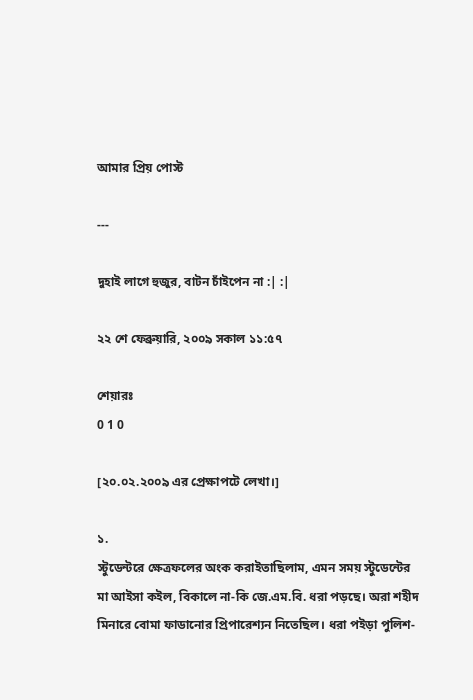আমার প্রিয় পোস্ট

---

দুহাই লাগে হুজুর, বাটন চাঁইপেন না :| :|

২২ শে ফেব্রুয়ারি, ২০০৯ সকাল ১১:৫৭

শেয়ারঃ
0 1 0

[২০.০২.২০০৯ এর প্রেক্ষাপটে লেখা।]

১.
স্টুডেন্টরে ক্ষেত্রফলের অংক করাইতাছিলাম, এমন সময় স্টুডেন্টের মা আইসা কইল, বিকালে না-কি জে.এম.বি. ধরা পড়ছে। অরা শহীদ মিনারে বোমা ফাডানোর প্রিপারেশ্যন নিতেছিল। ধরা পইড়া পুলিশ-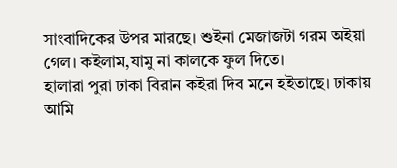সাংবাদিকের উপর মারছে। শুইনা মেজাজটা গরম অইয়া গেল। কইলাম,যামু না কালকে ফুল দিতে।
হালারা পুরা ঢাকা বিরান কইরা দিব মনে হইতাছে। ঢাকায় আমি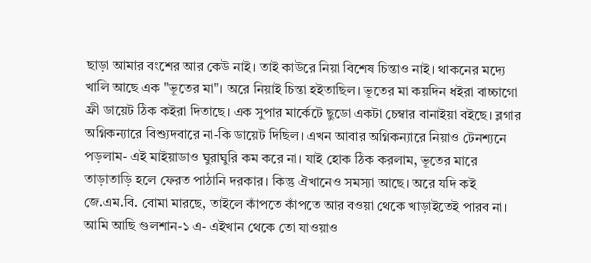ছাড়া আমার বংশের আর কেউ নাই। তাই কাউরে নিয়া বিশেষ চিন্তাও নাই। থাকনের মদ্যে খালি আছে এক "ভূতের মা"। অরে নিয়াই চিন্তা হইতাছিল। ভূতের মা কয়দিন ধইরা বাচ্চাগো ফ্রী ডায়েট ঠিক কইরা দিতাছে। এক সুপার মার্কেটে ছুডো একটা চেম্বার বানাইয়া বইছে। ব্লগার অগ্নিকন্যারে বিশ্যুদবারে না-কি ডায়েট দিছিল। এখন আবার অগ্নিকন্যারে নিয়াও টেনশ্যনে পড়লাম- এই মাইয়াডাও ঘুরাঘুরি কম করে না। যাই হোক ঠিক করলাম, ভূতের মারে তাড়াতাড়ি হলে ফেরত পাঠানি দরকার। কিন্তু ঐখানেও সমস্যা আছে। অরে যদি কই জে.এম.বি. বোমা মারছে, তাইলে কাঁপতে কাঁপতে আর বওয়া থেকে খাড়াইতেই পারব না। আমি আছি গুলশান-১ এ- এইখান থেকে তো যাওয়াও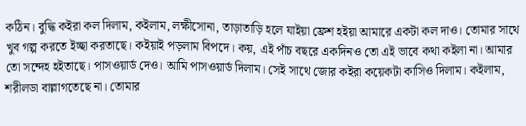কঠিন। বুদ্ধি কইরা কল দিলাম, কইলাম, লক্ষীসোনা, তাড়াতাড়ি হলে যাইয়া ফ্রেশ হইয়া আমারে একটা কল দাও। তোমার সাথে খুব গল্প করতে ইচ্ছা করতাছে। কইয়াই পড়লাম বিপদে। কয়, এই পাঁচ বছরে একদিনও তো এই ভাবে কথা কইলা না। আমার তো সন্দেহ হইতাছে। পাসওয়ার্ড দেও। আমি পাসওয়ার্ড দিলাম। সেই সাথে জোর কইরা কয়েকটা কাসিও দিলাম। কইলাম, শরীলডা বাল্লাগতেছে না। তোমার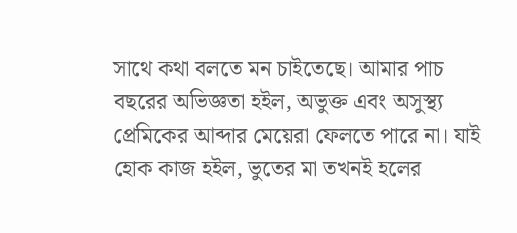সাথে কথা বলতে মন চাইতেছে। আমার পাচ বছরের অভিজ্ঞতা হইল, অভুক্ত এবং অসুস্থ্য প্রেমিকের আব্দার মেয়েরা ফেলতে পারে না। যাই হোক কাজ হইল, ভুতের মা তখনই হলের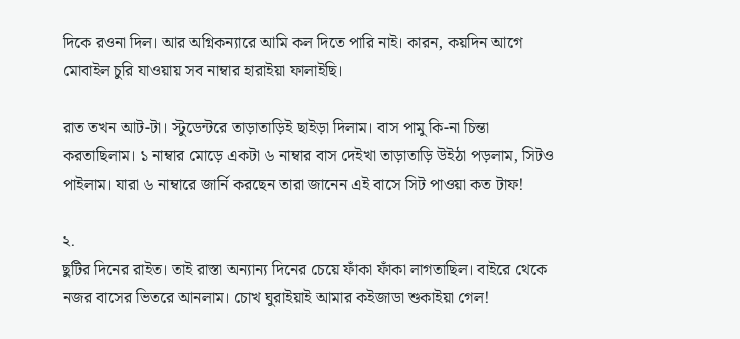দিকে রওনা দিল। আর অগ্নিকন্যারে আমি কল দিতে পারি নাই। কারন, কয়দিন আগে মোবাইল চুরি যাওয়ায় সব নাম্বার হারাইয়া ফালাইছি।

রাত তখন আট-টা। স্টুডেন্টরে তাড়াতাড়িই ছাইড়া দিলাম। বাস পামু কি-না চিন্তা করতাছিলাম। ১ নাম্বার মোড়ে একটা ৬ নাম্বার বাস দেইখা তাড়াতাড়ি উইঠা পড়লাম, সিটও পাইলাম। যারা ৬ নাম্বারে জার্নি করছেন তারা জানেন এই বাসে সিট পাওয়া কত টাফ!

২.
ছুটির দিনের রাইত। তাই রাস্তা অন্যান্য দিনের চেয়ে ফাঁকা ফাঁকা লাগতাছিল। বাইরে থেকে নজর বাসের ভিতরে আনলাম। চোখ ঘুরাইয়াই আমার কইজাডা শুকাইয়া গেল!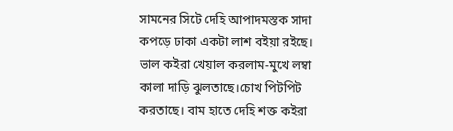সামনের সিটে দেহি আপাদমস্তক সাদা কপড়ে ঢাকা একটা লাশ বইয়া রইছে। ভাল কইরা খেয়াল করলাম-মুখে লম্বা কালা দাড়ি ঝুলতাছে।চোখ পিটপিট করতাছে। বাম হাতে দেহি শক্ত কইরা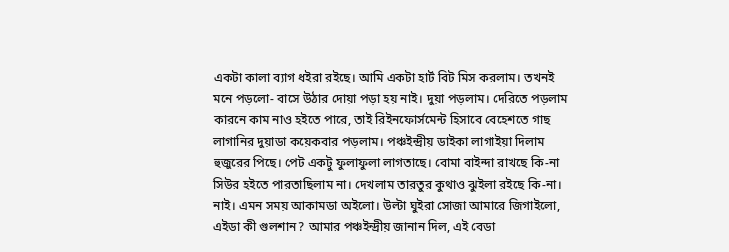একটা কালা ব্যাগ ধইরা রইছে। আমি একটা হার্ট বিট মিস করলাম। তখনই মনে পড়লো- বাসে উঠার দোয়া পড়া হয় নাই। দুয়া পড়লাম। দেরিতে পড়লাম কারনে কাম নাও হইতে পারে, তাই রিইনফোর্সমেন্ট হিসাবে বেহেশতে গাছ লাগানির দুয়াডা কয়েকবার পড়লাম। পঞ্চইন্দ্রীয় ডাইকা লাগাইয়া দিলাম হুজুরের পিছে। পেট একটু ফুলাফুলা লাগতাছে। বোমা বাইন্দা রাখছে কি-না সিউর হইতে পারতাছিলাম না। দেখলাম তারতুর কুথাও ঝুইলা রইছে কি-না। নাই। এমন সময় আকামডা অইলো। উল্টা ঘুইরা সোজা আমারে জিগাইলো, এইডা কী গুলশান? আমার পঞ্চইন্দ্রীয় জানান দিল, এই বেডা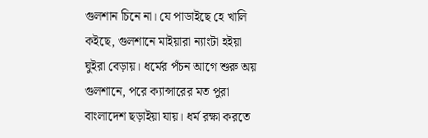গুলশান চিনে না। যে পাডাইছে হে খালি কইছে, গুলশানে মাইয়ারা ন্যাংটা হইয়া ঘুইরা বেড়ায়। ধর্মের পঁচন আগে শুরু অয় গুলশানে, পরে ক্যান্সারের মত পুরা বাংলাদেশ ছড়াইয়া যায়। ধর্ম রক্ষা করতে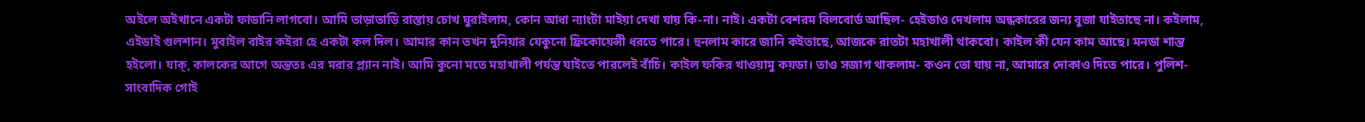অইলে অইখানে একটা ফাডানি লাগবো। আমি তাড়াতাড়ি রাস্তায় চোখ ঘুরাইলাম, কোন আধা ন্যাংটা মাইয়া দেখা যায় কি-না। নাই। একটা বেশরম বিলবোর্ড আছিল- হেইডাও দেখলাম অন্ধকারের জন্য বুজা যাইতাছে না। কইলাম, এইডাই গুলশান। মুবাইল বাইর কইরা হে একটা কল দিল। আমার কান তখন দুনিয়ার যেকুনো ফ্রিকোয়েন্সী ধরতে পারে। হুনলাম কারে জানি কইতাছে, আজকে রাতটা মহাখালী থাকবো। কাইল কী যেন কাম আছে। মনডা শান্ত হইলো। যাক্, কালকের আগে অন্ততঃ এর মরার প্ল্যান নাই। আমি কুনো মতে মহাখালী পর্যন্ত যাইতে পারলেই বাঁচি। কাইল ফকির খাওয়ামু কয়ডা। তাও সজাগ থাকলাম- কওন তো যায় না, আমারে দোকাও দিতে পারে। পুলিশ-সাংবাদিক গোই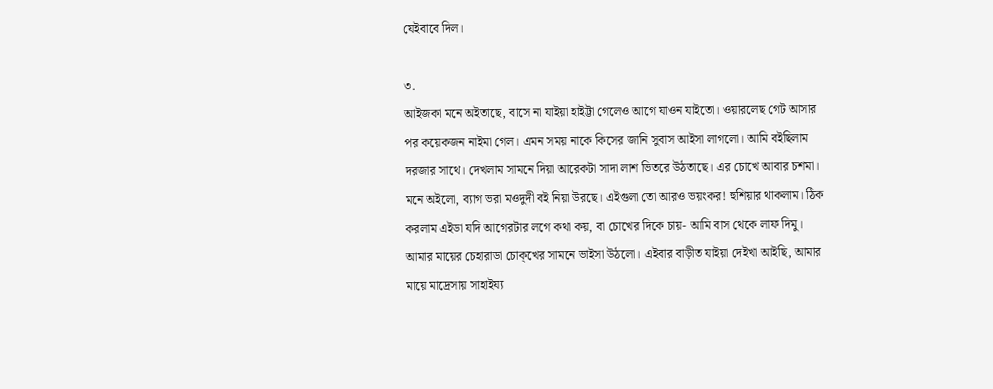যেইবাবে দিল।

৩.
আইজকা মনে অইতাছে, বাসে না যাইয়া হাইট্টা গেলেও আগে যাওন যাইতো। ওয়ারলেছ গেট আসার পর কয়েকজন নাইমা গেল। এমন সময় নাকে কিসের জানি সুবাস আইসা লাগলো। আমি বইছিলাম দরজার সাথে। দেখলাম সামনে দিয়া আরেকটা সাদা লাশ ভিতরে উঠতাছে। এর চোখে আবার চশমা। মনে অইলো, ব্যাগ ভরা মওদুদী বই নিয়া উরছে। এইগুলা তো আরও ভয়ংকর! হুশিয়ার থাকলাম। ঠিক করলাম এইডা যদি আগেরটার লগে কথা কয়, বা চোখের দিকে চায়- আমি বাস থেকে লাফ দিমু। আমার মায়ের চেহারাডা চোক্খের সামনে ভাইসা উঠলো। এইবার বাড়ীত যাইয়া দেইখা আইছি, আমার মায়ে মাদ্রেসায় সাহাইয্য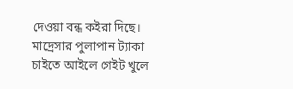দেওয়া বন্ধ কইরা দিছে। মাদ্রেসার পুলাপান ট্যাকা চাইতে আইলে গেইট খুলে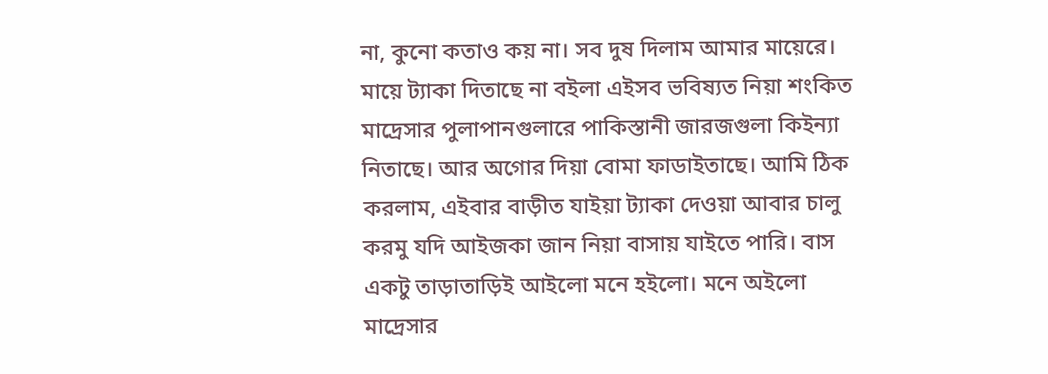না, কুনো কতাও কয় না। সব দুষ দিলাম আমার মায়েরে। মায়ে ট্যাকা দিতাছে না বইলা এইসব ভবিষ্যত নিয়া শংকিত মাদ্রেসার পুলাপানগুলারে পাকিস্তানী জারজগুলা কিইন্যা নিতাছে। আর অগোর দিয়া বোমা ফাডাইতাছে। আমি ঠিক করলাম, এইবার বাড়ীত যাইয়া ট্যাকা দেওয়া আবার চালু করমু যদি আইজকা জান নিয়া বাসায় যাইতে পারি। বাস একটু তাড়াতাড়িই আইলো মনে হইলো। মনে অইলো মাদ্রেসার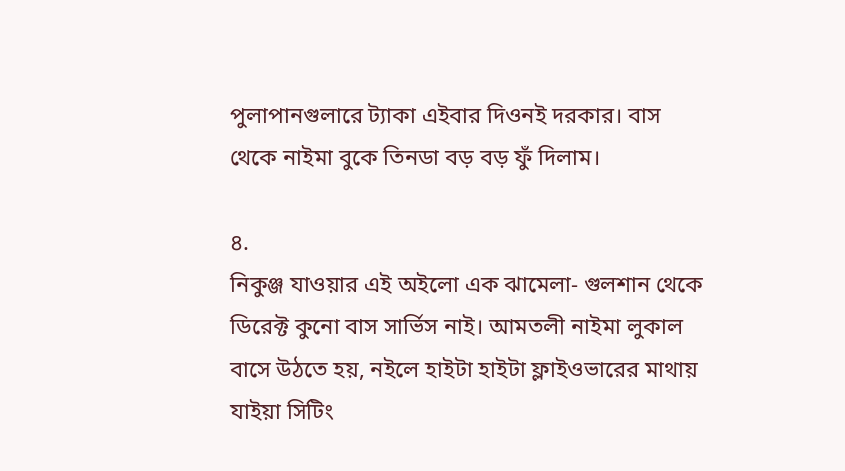পুলাপানগুলারে ট্যাকা এইবার দিওনই দরকার। বাস থেকে নাইমা বুকে তিনডা বড় বড় ফুঁ দিলাম।

৪.
নিকুঞ্জ যাওয়ার এই অইলো এক ঝামেলা- গুলশান থেকে ডিরেক্ট কুনো বাস সার্ভিস নাই। আমতলী নাইমা লুকাল বাসে উঠতে হয়, নইলে হাইটা হাইটা ফ্লাইওভারের মাথায় যাইয়া সিটিং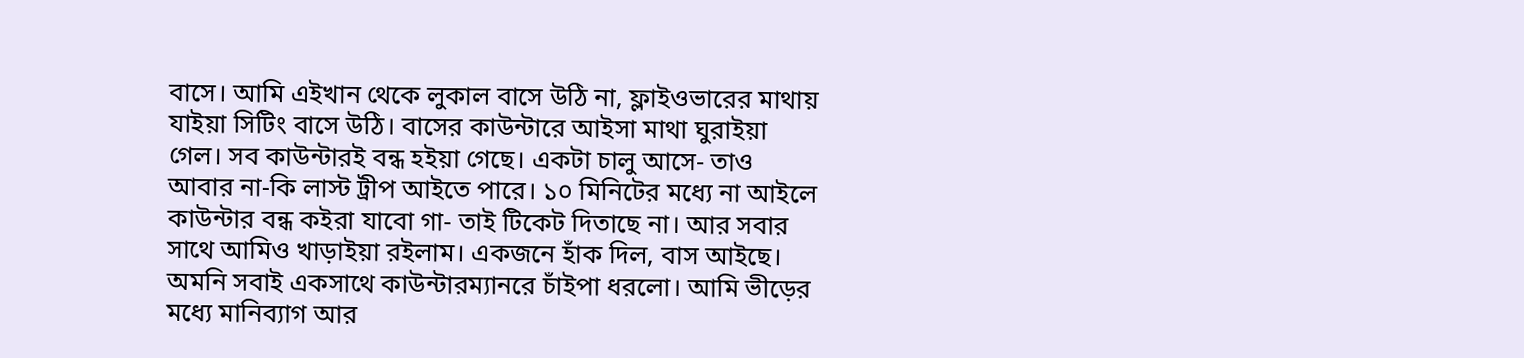বাসে। আমি এইখান থেকে লুকাল বাসে উঠি না, ফ্লাইওভারের মাথায় যাইয়া সিটিং বাসে উঠি। বাসের কাউন্টারে আইসা মাথা ঘুরাইয়া গেল। সব কাউন্টারই বন্ধ হইয়া গেছে। একটা চালু আসে- তাও আবার না-কি লাস্ট ট্রীপ আইতে পারে। ১০ মিনিটের মধ্যে না আইলে কাউন্টার বন্ধ কইরা যাবো গা- তাই টিকেট দিতাছে না। আর সবার সাথে আমিও খাড়াইয়া রইলাম। একজনে হাঁক দিল, বাস আইছে। অমনি সবাই একসাথে কাউন্টারম্যানরে চাঁইপা ধরলো। আমি ভীড়ের মধ্যে মানিব্যাগ আর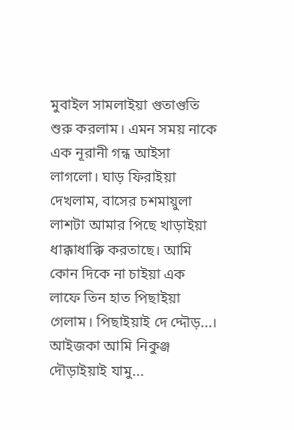মুবাইল সামলাইয়া গুতাগুতি শুরু করলাম। এমন সময় নাকে এক নূরানী গন্ধ আইসা লাগলো। ঘাড় ফিরাইয়া দেখলাম, বাসের চশমায়ুলা লাশটা আমার পিছে খাড়াইয়া ধাক্কাধাক্কি করতাছে। আমি কোন দিকে না চাইয়া এক লাফে তিন হাত পিছাইয়া গেলাম। পিছাইয়াই দে দ্দৌড়...। আইজকা আমি নিকুঞ্জ দৌড়াইয়াই যামু...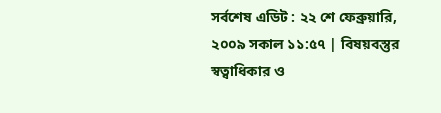সর্বশেষ এডিট : ২২ শে ফেব্রুয়ারি, ২০০৯ সকাল ১১:৫৭ | বিষয়বস্তুর স্বত্বাধিকার ও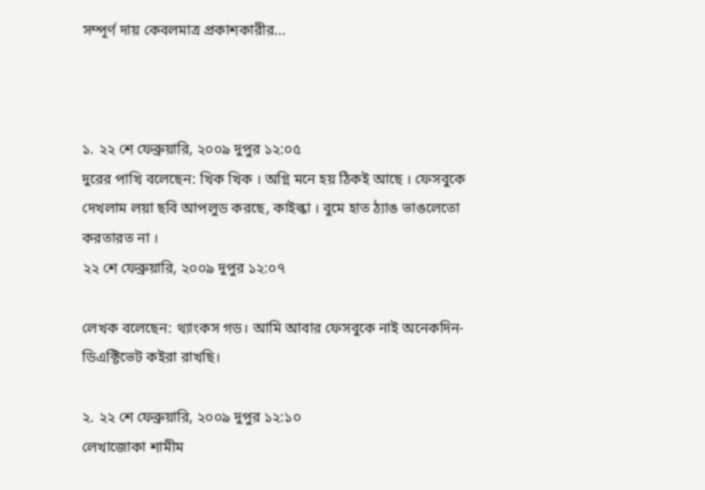সম্পূর্ণ দায় কেবলমাত্র প্রকাশকারীর...



১. ২২ শে ফেব্রুয়ারি, ২০০৯ দুপুর ১২:০৫
দুরের পাখি বলেছেন: খিক খিক । অগ্নি মনে হয় ঠিকই আছে । ফেসবুকে দেখলাম লয়া ছবি আপলুড করছে, কাইল্কা । বুমে হাত ঠ্যাঙ ভাঙলেতো করতারত না ।
২২ শে ফেব্রুয়ারি, ২০০৯ দুপুর ১২:০৭

লেখক বলেছেন: থ্যাংকস গড। আমি আবার ফেসবুকে নাই অনেকদিন- ডিএক্টিভেট কইরা রাখছি।

২. ২২ শে ফেব্রুয়ারি, ২০০৯ দুপুর ১২:১০
লেখাজোকা শামীম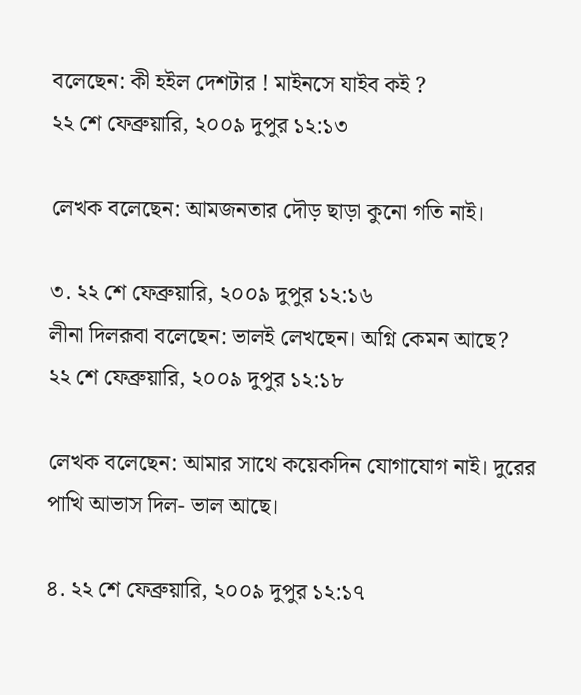বলেছেন: কী হইল দেশটার ! মাইনসে যাইব কই ?
২২ শে ফেব্রুয়ারি, ২০০৯ দুপুর ১২:১৩

লেখক বলেছেন: আমজনতার দৌড় ছাড়া কুনো গতি নাই।

৩. ২২ শে ফেব্রুয়ারি, ২০০৯ দুপুর ১২:১৬
লীনা দিলরূবা বলেছেন: ভালই লেখছেন। অগ্নি কেমন আছে?
২২ শে ফেব্রুয়ারি, ২০০৯ দুপুর ১২:১৮

লেখক বলেছেন: আমার সাথে কয়েকদিন যোগাযোগ নাই। দুরের পাখি আভাস দিল- ভাল আছে।

৪. ২২ শে ফেব্রুয়ারি, ২০০৯ দুপুর ১২:১৭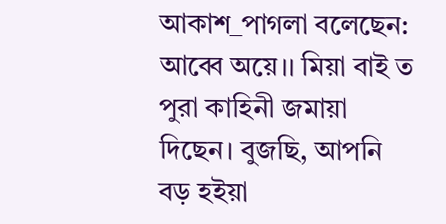আকাশ_পাগলা বলেছেন: আব্বে অয়ে।। মিয়া বাই ত পুরা কাহিনী জমায়া দিছেন। বুজছি, আপনি বড় হইয়া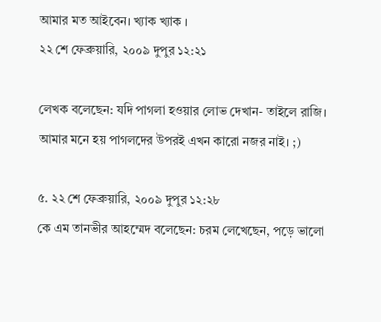আমার মত আইবেন। খ্যাক খ্যাক ।
২২ শে ফেব্রুয়ারি, ২০০৯ দুপুর ১২:২১

লেখক বলেছেন: যদি পাগলা হওয়ার লোভ দেখান- তাইলে রাজি। আমার মনে হয় পাগলদের উপরই এখন কারো নজর নাই। ;)

৫. ২২ শে ফেব্রুয়ারি, ২০০৯ দুপুর ১২:২৮
কে এম তানভীর আহম্মেদ বলেছেন: চরম লেখেছেন, পড়ে ভালো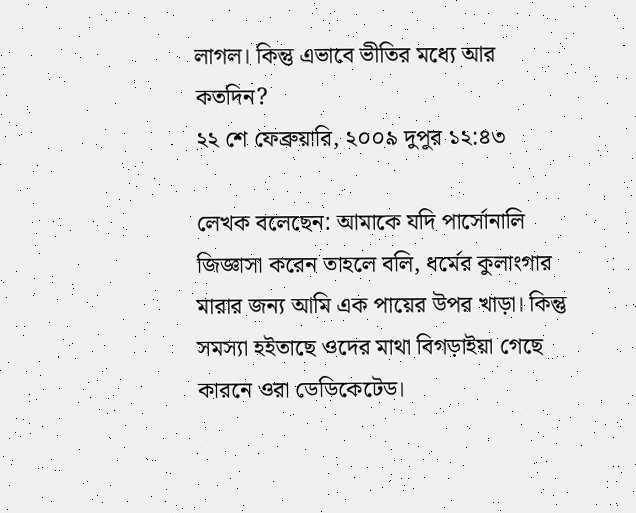লাগল। কিন্তু এভাবে ভীতির মধ্যে আর কতদিন?
২২ শে ফেব্রুয়ারি, ২০০৯ দুপুর ১২:৪৩

লেখক বলেছেন: আমাকে যদি পার্সোনালি জিজ্ঞাসা করেন তাহলে বলি, ধর্মের কুলাংগার মারার জন্য আমি এক পায়ের উপর খাড়া। কিন্তু সমস্যা হইতাছে ওদের মাথা বিগড়াইয়া গেছে কারনে ওরা ডেডিকেটেড।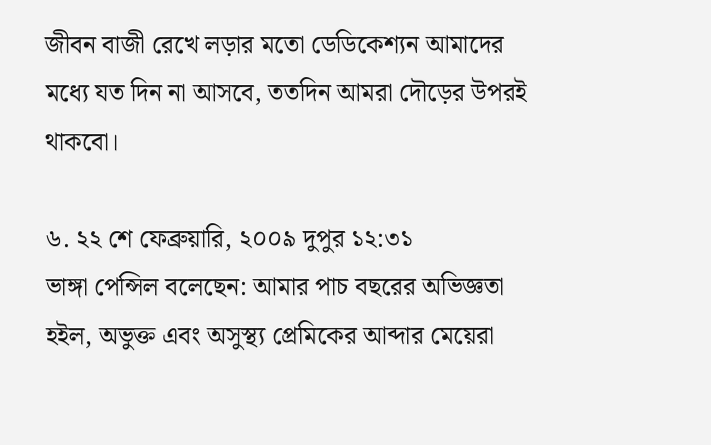জীবন বাজী রেখে লড়ার মতো ডেডিকেশ্যন আমাদের মধ্যে যত দিন না আসবে, ততদিন আমরা দৌড়ের উপরই থাকবো।

৬. ২২ শে ফেব্রুয়ারি, ২০০৯ দুপুর ১২:৩১
ভাঙ্গা পেন্সিল বলেছেন: আমার পাচ বছরের অভিজ্ঞতা হইল, অভুক্ত এবং অসুস্থ্য প্রেমিকের আব্দার মেয়েরা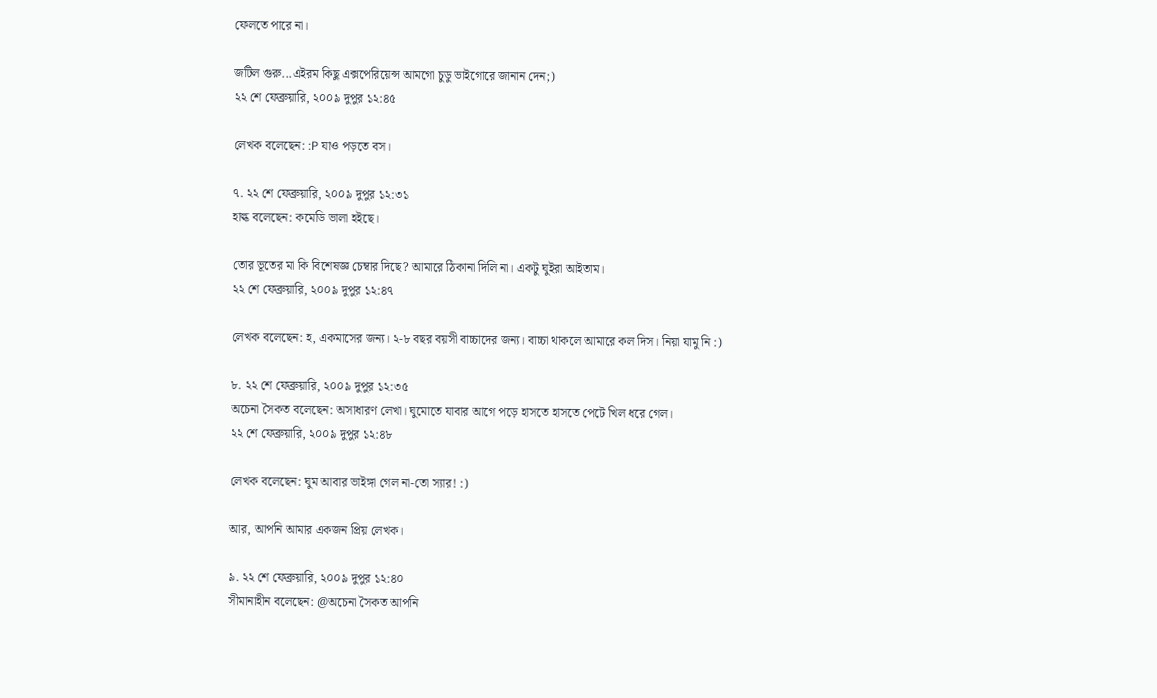ফেলতে পারে না।

জটিল গুরু...এইরম কিছু এক্সপেরিয়েন্স আমগো চুডু ভাইগোরে জানান দেন;)
২২ শে ফেব্রুয়ারি, ২০০৯ দুপুর ১২:৪৫

লেখক বলেছেন: :P যাও পড়তে বস।

৭. ২২ শে ফেব্রুয়ারি, ২০০৯ দুপুর ১২:৩১
হাল্ক বলেছেন: কমেডি ভালা হইছে।

তোর ভূতের মা কি বিশেষজ্ঞ চেম্বার দিছে? আমারে ঠিকানা দিলি না। একটু ঘুইরা আইতাম।
২২ শে ফেব্রুয়ারি, ২০০৯ দুপুর ১২:৪৭

লেখক বলেছেন: হ, একমাসের জন্য। ২-৮ বছর বয়সী বাচ্চাদের জন্য। বাচ্চা থাকলে আমারে কল দিস। নিয়া যামু নি :)

৮. ২২ শে ফেব্রুয়ারি, ২০০৯ দুপুর ১২:৩৫
অচেনা সৈকত বলেছেন: অসাধারণ লেখা। ঘুমোতে যাবার আগে পড়ে হাসতে হাসতে পেটে খিল ধরে গেল।
২২ শে ফেব্রুয়ারি, ২০০৯ দুপুর ১২:৪৮

লেখক বলেছেন: ঘুম আবার ভাইঙ্গা গেল না-তো স্যার! :)

আর, আপনি আমার একজন প্রিয় লেখক।

৯. ২২ শে ফেব্রুয়ারি, ২০০৯ দুপুর ১২:৪০
সীমানাহীন বলেছেন: @অচেনা সৈকত আপনি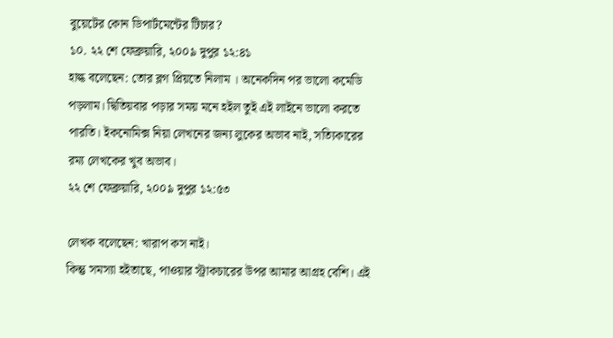বুয়েটের কোন ডিপার্টমেন্টের টিচার?
১০. ২২ শে ফেব্রুয়ারি, ২০০৯ দুপুর ১২:৪১
হাল্ক বলেছেন: তোর ব্লগ প্রিয়তে নিলাম । অনেকদিন পর ভালো কমেডি পড়লাম। দ্বিতিয়বার পড়ার সময় মনে হইল তুই এই লাইনে ভালো করতে পারতি। ইকনোমিক্স নিয়া লেখনের জন্য লুকের অভাব নাই, সত্যিকারের রম্য লেখকের খুব অভাব।
২২ শে ফেব্রুয়ারি, ২০০৯ দুপুর ১২:৫৩

লেখক বলেছেন: খারাপ কস নাই।
কিন্তু সমস্যা হইতাছে, পাওয়ার স্ট্রাকচারের উপর আমার আগ্রহ বেশি। এই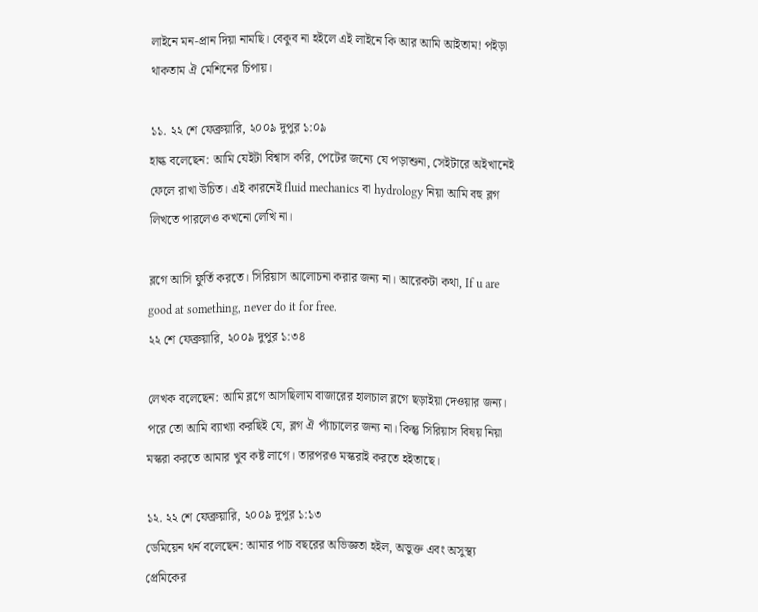লাইনে মন-প্রান দিয়া নামছি। বেকুব না হইলে এই লাইনে কি আর আমি আইতাম! পইড়া থাকতাম ঐ মেশিনের চিপায়।

১১. ২২ শে ফেব্রুয়ারি, ২০০৯ দুপুর ১:০৯
হাল্ক বলেছেন: আমি যেইটা বিশ্বাস করি, পেটের জন্যে যে পড়াশুনা, সেইটারে অইখানেই ফেলে রাখা উচিত। এই কারনেই fluid mechanics বা hydrology নিয়া আমি বহু ব্লগ লিখতে পারলেও কখনো লেখি না।

ব্লগে আসি ফুর্তি করতে। সিরিয়াস আলোচনা করার জন্য না। আরেকটা কথা, If u are good at something, never do it for free.
২২ শে ফেব্রুয়ারি, ২০০৯ দুপুর ১:৩৪

লেখক বলেছেন: আমি ব্লগে আসছিলাম বাজারের হালচাল ব্লগে ছড়াইয়া দেওয়ার জন্য। পরে তো আমি ব্যাখ্যা করছিই যে, ব্লগ ঐ প্যাঁচালের জন্য না। কিন্তু সিরিয়াস বিষয় নিয়া মস্করা করতে আমার খুব কষ্ট লাগে। তারপরও মস্করাই করতে হইতাছে।

১২. ২২ শে ফেব্রুয়ারি, ২০০৯ দুপুর ১:১৩
ডেমিয়েন থর্ন বলেছেন: আমার পাচ বছরের অভিজ্ঞতা হইল, অভুক্ত এবং অসুস্থ্য প্রেমিকের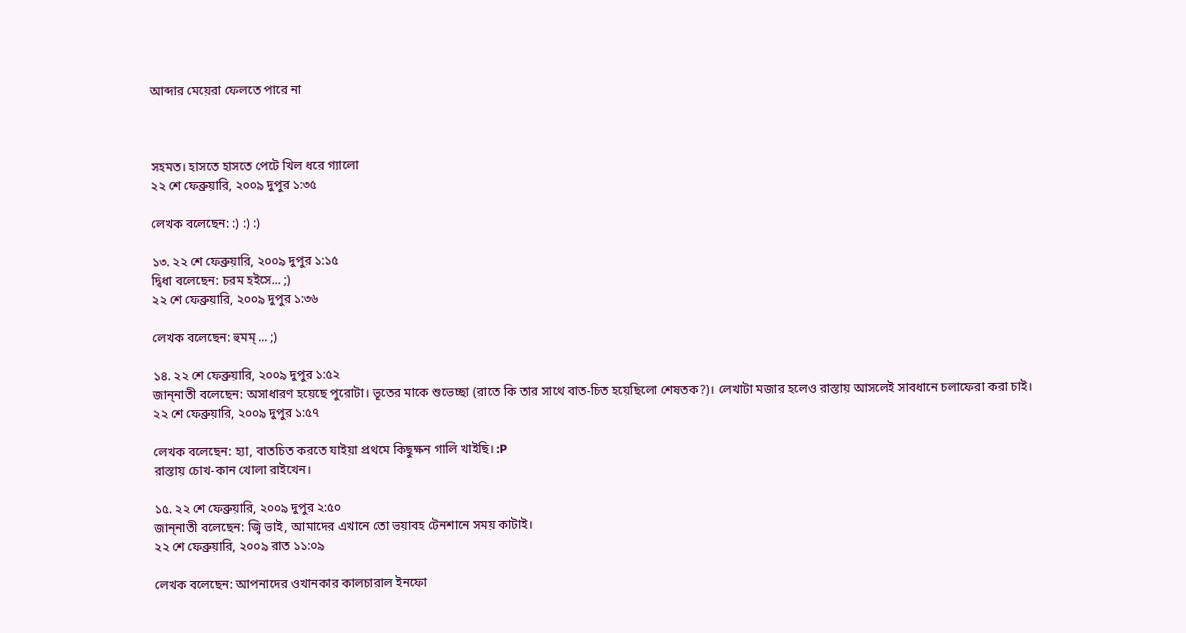আব্দার মেয়েরা ফেলতে পারে না



সহমত। হাসতে হাসতে পেটে খিল ধরে গ্যালো
২২ শে ফেব্রুয়ারি, ২০০৯ দুপুর ১:৩৫

লেখক বলেছেন: :) :) :)

১৩. ২২ শে ফেব্রুয়ারি, ২০০৯ দুপুর ১:১৫
দ্বিধা বলেছেন: চরম হইসে... ;)
২২ শে ফেব্রুয়ারি, ২০০৯ দুপুর ১:৩৬

লেখক বলেছেন: হুমম্ ... ;)

১৪. ২২ শে ফেব্রুয়ারি, ২০০৯ দুপুর ১:৫২
জান্‌নাতী বলেছেন: অসাধারণ হয়েছে পুরোটা। ভূতের মাকে শুভেচ্ছা (রাতে কি তার সাথে বাত-চিত হয়েছিলো শেষতক?)। লেখাটা মজার হলেও রাস্তায় আসলেই সাবধানে চলাফেরা করা চাই।
২২ শে ফেব্রুয়ারি, ২০০৯ দুপুর ১:৫৭

লেখক বলেছেন: হ্যা, বাতচিত করতে যাইয়া প্রথমে কিছুক্ষন গালি খাইছি। :P
রাস্তায় চোখ-কান খোলা রাইখেন।

১৫. ২২ শে ফেব্রুয়ারি, ২০০৯ দুপুর ২:৫০
জান্‌নাতী বলেছেন: জ্বি ভাই, আমাদের এখানে তো ভয়াবহ টেনশানে সময় কাটাই।
২২ শে ফেব্রুয়ারি, ২০০৯ রাত ১১:০৯

লেখক বলেছেন: আপনাদের ওখানকার কালচারাল ইনফো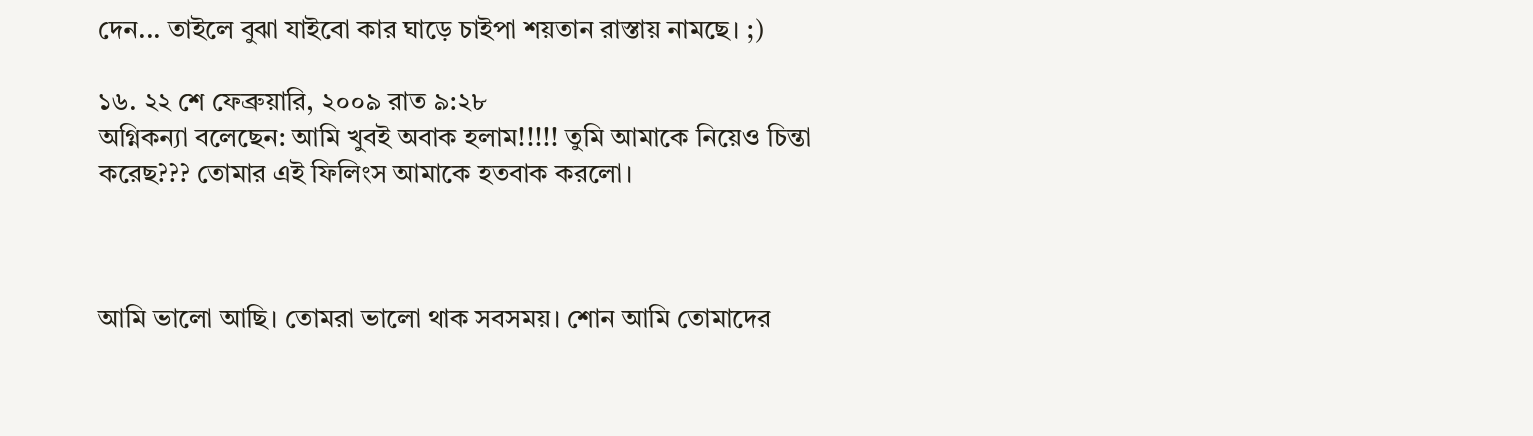দেন... তাইলে বুঝা যাইবো কার ঘাড়ে চাইপা শয়তান রাস্তায় নামছে। ;)

১৬. ২২ শে ফেব্রুয়ারি, ২০০৯ রাত ৯:২৮
অগ্নিকন্যা বলেছেন: আমি খুবই অবাক হলাম!!!!! তুমি আমাকে নিয়েও চিন্তা করেছ??? তোমার এই ফিলিংস আমাকে হতবাক করলো।



আমি ভালো আছি। তোমরা ভালো থাক সবসময়। শোন আমি তোমাদের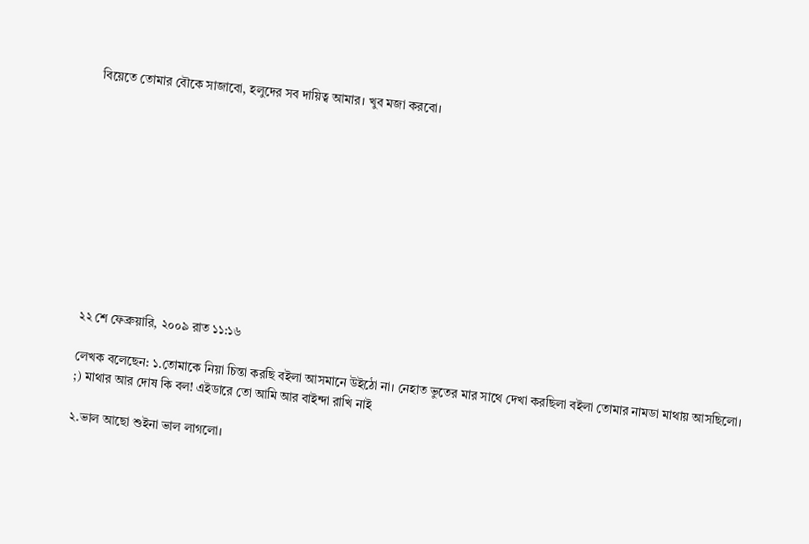বিয়েতে তোমার বৌকে সাজাবো, হলুদের সব দায়িত্ব আমার। খুব মজা করবো।











২২ শে ফেব্রুয়ারি, ২০০৯ রাত ১১:১৬

লেখক বলেছেন: ১.তোমাকে নিয়া চিন্তা করছি বইলা আসমানে উইঠো না। নেহাত ভুতের মার সাথে দেখা করছিলা বইলা তোমার নামডা মাথায় আসছিলো। ;) মাথার আর দোষ কি বল! এইডারে তো আমি আর বাইন্দা রাখি নাই

২.ভাল আছো শুইনা ভাল লাগলো।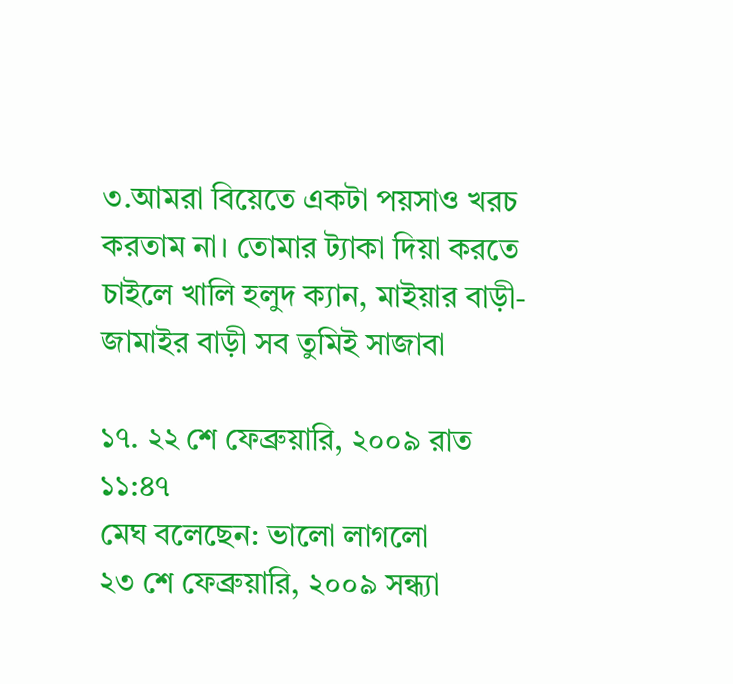৩.আমরা বিয়েতে একটা পয়সাও খরচ করতাম না। তোমার ট্যাকা দিয়া করতে চাইলে খালি হলুদ ক্যান, মাইয়ার বাড়ী-জামাইর বাড়ী সব তুমিই সাজাবা

১৭. ২২ শে ফেব্রুয়ারি, ২০০৯ রাত ১১:৪৭
মেঘ বলেছেন: ভালো লাগলো
২৩ শে ফেব্রুয়ারি, ২০০৯ সন্ধ্যা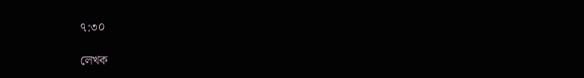৭:৩০

লেখক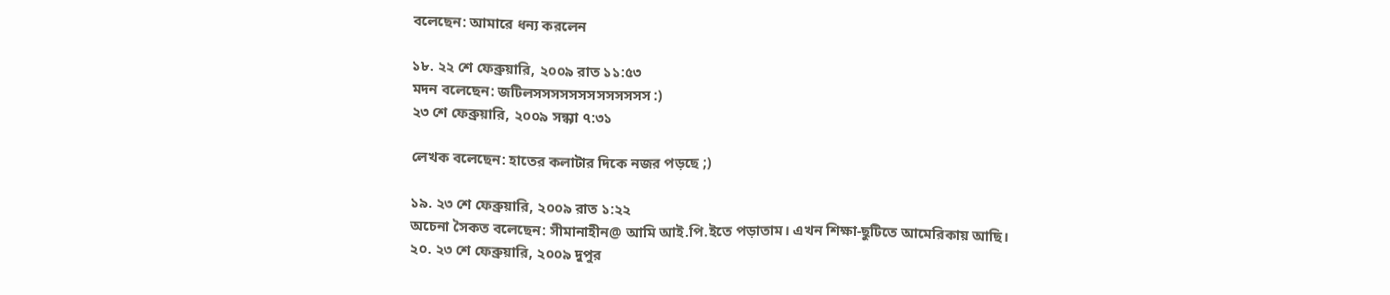বলেছেন: আমারে ধন্য করলেন

১৮. ২২ শে ফেব্রুয়ারি, ২০০৯ রাত ১১:৫৩
মদন বলেছেন: জটিলসসসসসসসসসসসসস :)
২৩ শে ফেব্রুয়ারি, ২০০৯ সন্ধ্যা ৭:৩১

লেখক বলেছেন: হাতের কলাটার দিকে নজর পড়ছে ;)

১৯. ২৩ শে ফেব্রুয়ারি, ২০০৯ রাত ১:২২
অচেনা সৈকত বলেছেন: সীমানাহীন@ আমি আই.পি.ইতে পড়াতাম। এখন শিক্ষা-ছুটিতে আমেরিকায় আছি।
২০. ২৩ শে ফেব্রুয়ারি, ২০০৯ দুপুর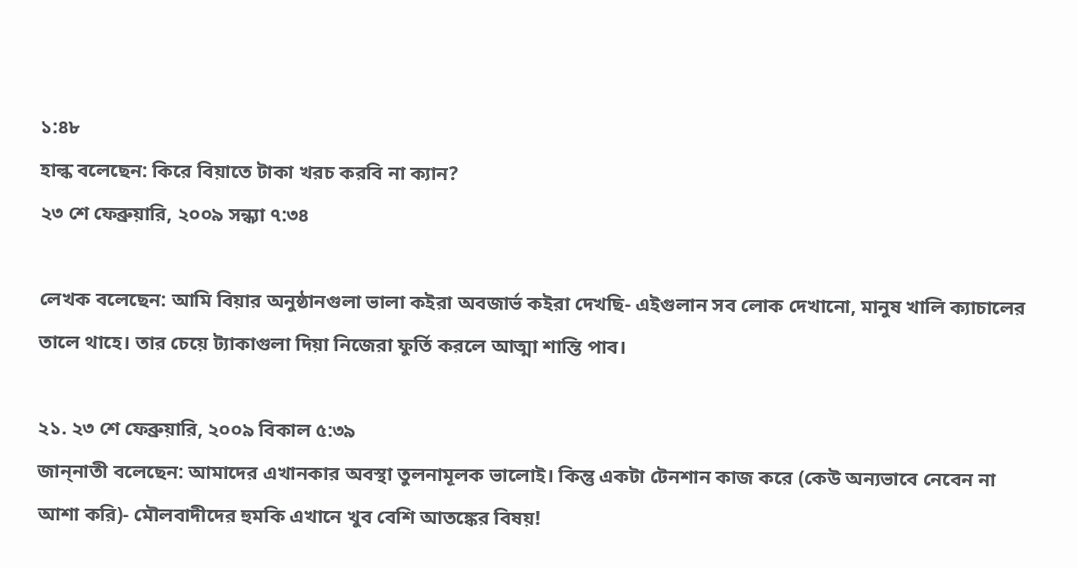১:৪৮
হাল্ক বলেছেন: কিরে বিয়াতে টাকা খরচ করবি না ক্যান?
২৩ শে ফেব্রুয়ারি, ২০০৯ সন্ধ্যা ৭:৩৪

লেখক বলেছেন: আমি বিয়ার অনুষ্ঠানগুলা ভালা কইরা অবজার্ভ কইরা দেখছি- এইগুলান সব লোক দেখানো, মানুষ খালি ক্যাচালের তালে থাহে। তার চেয়ে ট্যাকাগুলা দিয়া নিজেরা ফুর্তি করলে আত্মা শান্তি পাব।

২১. ২৩ শে ফেব্রুয়ারি, ২০০৯ বিকাল ৫:৩৯
জান্‌নাতী বলেছেন: আমাদের এখানকার অবস্থা তুলনামূলক ভালোই। কিন্তু একটা টেনশান কাজ করে (কেউ অন্যভাবে নেবেন না আশা করি)- মৌলবাদীদের হুমকি এখানে খুব বেশি আতঙ্কের বিষয়!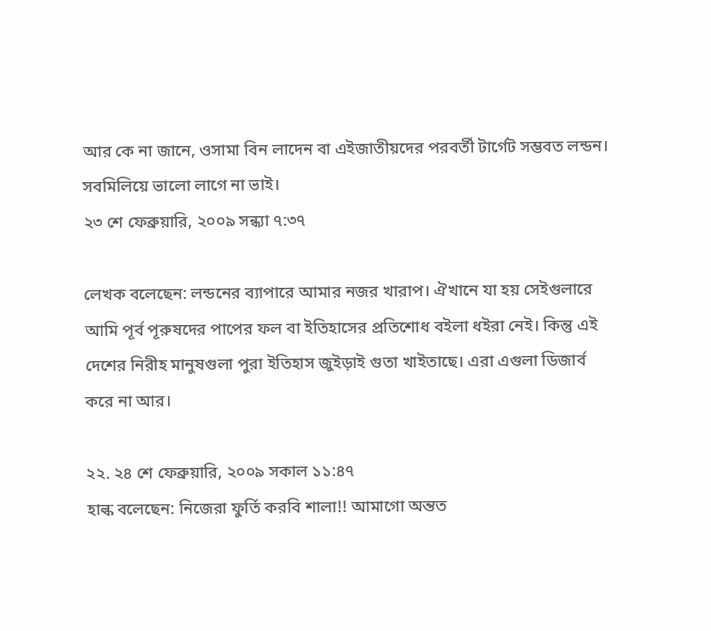আর কে না জানে, ওসামা বিন লাদেন বা এইজাতীয়দের পরবর্তী টার্গেট সম্ভবত লন্ডন। সবমিলিয়ে ভালো লাগে না ভাই।
২৩ শে ফেব্রুয়ারি, ২০০৯ সন্ধ্যা ৭:৩৭

লেখক বলেছেন: লন্ডনের ব্যাপারে আমার নজর খারাপ। ঐখানে যা হয় সেইগুলারে আমি পূর্ব পূরুষদের পাপের ফল বা ইতিহাসের প্রতিশোধ বইলা ধইরা নেই। কিন্তু এই দেশের নিরীহ মানুষগুলা পুরা ইতিহাস জুইড়াই গুতা খাইতাছে। এরা এগুলা ডিজার্ব করে না আর।

২২. ২৪ শে ফেব্রুয়ারি, ২০০৯ সকাল ১১:৪৭
হাল্ক বলেছেন: নিজেরা ফুর্তি করবি শালা!! আমাগো অন্তত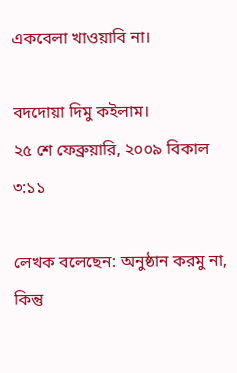একবেলা খাওয়াবি না।

বদদোয়া দিমু কইলাম।
২৫ শে ফেব্রুয়ারি, ২০০৯ বিকাল ৩:১১

লেখক বলেছেন: অনুষ্ঠান করমু না, কিন্তু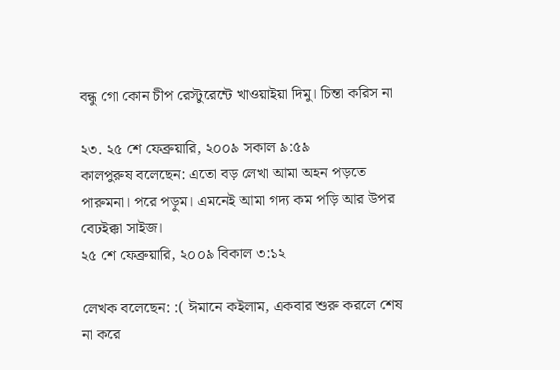বন্ধু গো কোন চীপ রেস্টুরেন্টে খাওয়াইয়া দিমু। চিন্তা করিস না

২৩. ২৫ শে ফেব্রুয়ারি, ২০০৯ সকাল ৯:৫৯
কালপুরুষ বলেছেন: এতো বড় লেখা আমা অহন পড়তে পারুমনা। পরে পড়ুম। এমনেই আমা গদ্য কম পড়ি আর উপর বেঢইক্কা সাইজ।
২৫ শে ফেব্রুয়ারি, ২০০৯ বিকাল ৩:১২

লেখক বলেছেন: :( ঈমানে কইলাম, একবার শুরু করলে শেষ না করে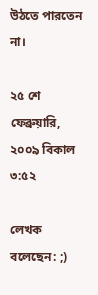উঠতে পারতেন না।

২৫ শে ফেব্রুয়ারি, ২০০৯ বিকাল ৩:৫২

লেখক বলেছেন: ;)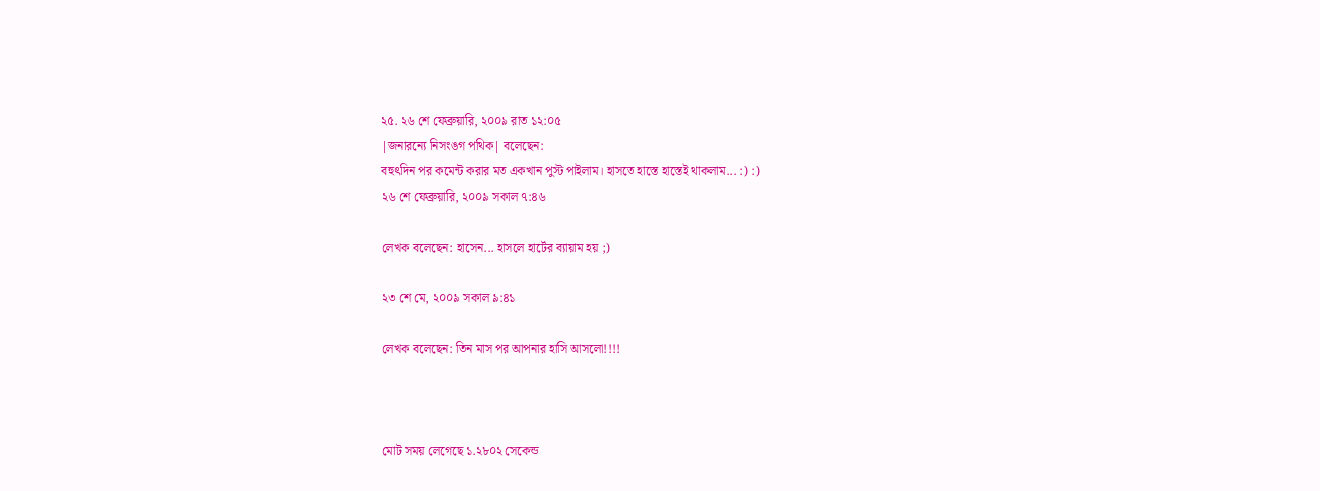২৫. ২৬ শে ফেব্রুয়ারি, ২০০৯ রাত ১২:০৫
|জনারন্যে নিসংঙগ পথিক| বলেছেন:
বহুৎদিন পর কমেন্ট করার মত একখান পুস্ট পাইলাম। হাসতে হাস্তে হাস্তেই থাকলাম... :) :)
২৬ শে ফেব্রুয়ারি, ২০০৯ সকাল ৭:৪৬

লেখক বলেছেন: হাসেন... হাসলে হার্টের ব্যায়াম হয় ;)

২৩ শে মে, ২০০৯ সকাল ৯:৪১

লেখক বলেছেন: তিন মাস পর আপনার হাসি আসলো!!!!



মোট সময় লেগেছে ১.২৮০২ সেকেন্ড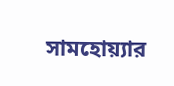সামহোয়‍্যার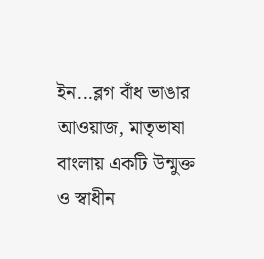ইন...ব্লগ বাঁধ ভাঙার আওয়াজ, মাতৃভাষা বাংলায় একটি উন্মুক্ত ও স্বাধীন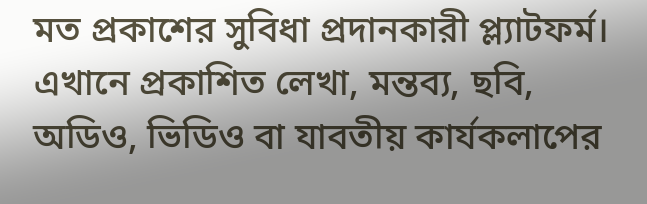মত প্রকাশের সুবিধা প্রদানকারী প্ল্যাটফর্ম। এখানে প্রকাশিত লেখা, মন্তব‍্য, ছবি, অডিও, ভিডিও বা যাবতীয় কার্যকলাপের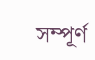সম্পূর্ণ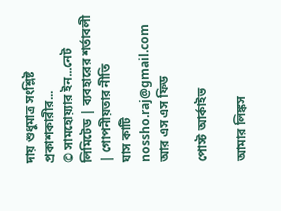দায় শুধুমাত্র সংশ্লিষ্ট প্রকাশকারীর...
© সামহোয়্যার ইন...নেট লিমিটেড | ব্যবহারের শর্তাবলী | গোপনীয়তার নীতি
ঘাস কাটি
nossho.raj@gmail.com
আর এস এস ফিড

পোস্ট আর্কাইভ

আমার লিঙ্কস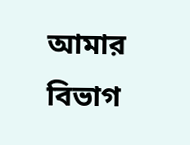আমার বিভাগ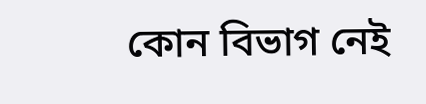কোন বিভাগ নেই